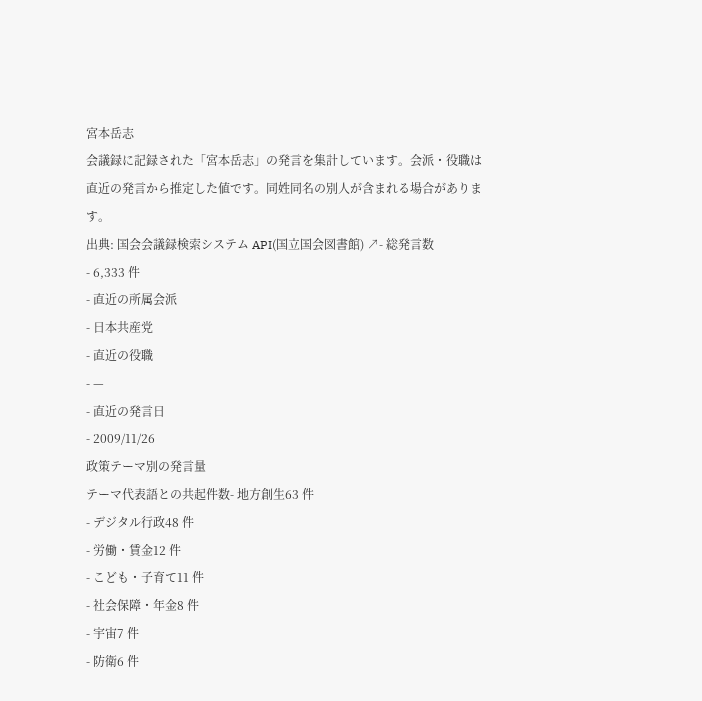宮本岳志
会議録に記録された「宮本岳志」の発言を集計しています。会派・役職は直近の発言から推定した値です。同姓同名の別人が含まれる場合があります。
出典: 国会会議録検索システム API(国立国会図書館) ↗- 総発言数
- 6,333 件
- 直近の所属会派
- 日本共産党
- 直近の役職
- —
- 直近の発言日
- 2009/11/26
政策テーマ別の発言量
テーマ代表語との共起件数- 地方創生63 件
- デジタル行政48 件
- 労働・賃金12 件
- こども・子育て11 件
- 社会保障・年金8 件
- 宇宙7 件
- 防衛6 件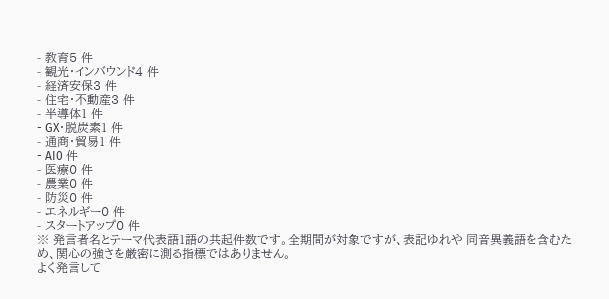- 教育5 件
- 観光・インバウンド4 件
- 経済安保3 件
- 住宅・不動産3 件
- 半導体1 件
- GX・脱炭素1 件
- 通商・貿易1 件
- AI0 件
- 医療0 件
- 農業0 件
- 防災0 件
- エネルギー0 件
- スタートアップ0 件
※ 発言者名とテーマ代表語1語の共起件数です。全期間が対象ですが、表記ゆれや 同音異義語を含むため、関心の強さを厳密に測る指標ではありません。
よく発言して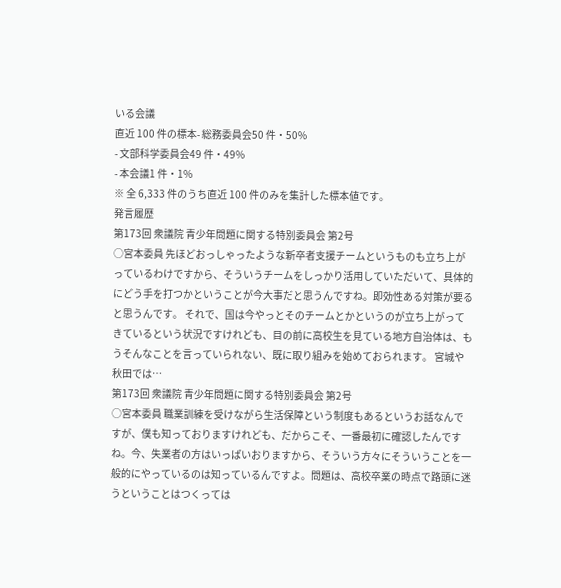いる会議
直近 100 件の標本- 総務委員会50 件・50%
- 文部科学委員会49 件・49%
- 本会議1 件・1%
※ 全 6,333 件のうち直近 100 件のみを集計した標本値です。
発言履歴
第173回 衆議院 青少年問題に関する特別委員会 第2号
○宮本委員 先ほどおっしゃったような新卒者支援チームというものも立ち上がっているわけですから、そういうチームをしっかり活用していただいて、具体的にどう手を打つかということが今大事だと思うんですね。即効性ある対策が要ると思うんです。 それで、国は今やっとそのチームとかというのが立ち上がってきているという状況ですけれども、目の前に高校生を見ている地方自治体は、もうそんなことを言っていられない、既に取り組みを始めておられます。 宮城や秋田では…
第173回 衆議院 青少年問題に関する特別委員会 第2号
○宮本委員 職業訓練を受けながら生活保障という制度もあるというお話なんですが、僕も知っておりますけれども、だからこそ、一番最初に確認したんですね。今、失業者の方はいっぱいおりますから、そういう方々にそういうことを一般的にやっているのは知っているんですよ。問題は、高校卒業の時点で路頭に迷うということはつくっては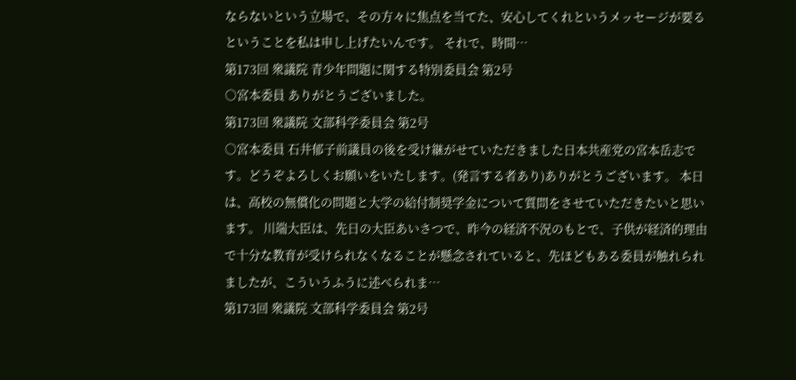ならないという立場で、その方々に焦点を当てた、安心してくれというメッセージが要るということを私は申し上げたいんです。 それで、時間…
第173回 衆議院 青少年問題に関する特別委員会 第2号
○宮本委員 ありがとうございました。
第173回 衆議院 文部科学委員会 第2号
○宮本委員 石井郁子前議員の後を受け継がせていただきました日本共産党の宮本岳志です。どうぞよろしくお願いをいたします。(発言する者あり)ありがとうございます。 本日は、高校の無償化の問題と大学の給付制奨学金について質問をさせていただきたいと思います。 川端大臣は、先日の大臣あいさつで、昨今の経済不況のもとで、子供が経済的理由で十分な教育が受けられなくなることが懸念されていると、先ほどもある委員が触れられましたが、こういうふうに述べられま…
第173回 衆議院 文部科学委員会 第2号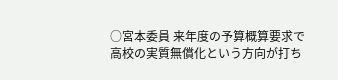○宮本委員 来年度の予算概算要求で高校の実質無償化という方向が打ち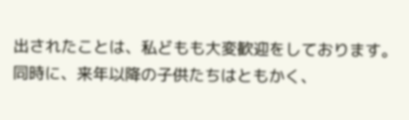出されたことは、私どもも大変歓迎をしております。同時に、来年以降の子供たちはともかく、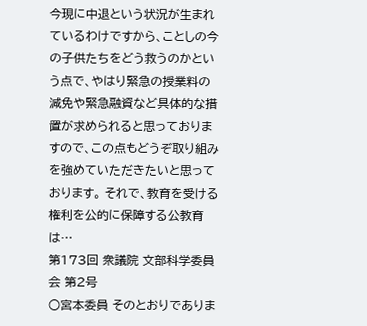今現に中退という状況が生まれているわけですから、ことしの今の子供たちをどう救うのかという点で、やはり緊急の授業料の減免や緊急融資など具体的な措置が求められると思っておりますので、この点もどうぞ取り組みを強めていただきたいと思っております。 それで、教育を受ける権利を公的に保障する公教育は…
第173回 衆議院 文部科学委員会 第2号
○宮本委員 そのとおりでありま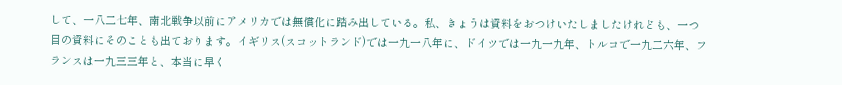して、一八二七年、南北戦争以前にアメリカでは無償化に踏み出している。私、きょうは資料をおつけいたしましたけれども、一つ目の資料にそのことも出ております。イギリス(スコットランド)では一九一八年に、ドイツでは一九一九年、トルコで一九二六年、フランスは一九三三年と、本当に早く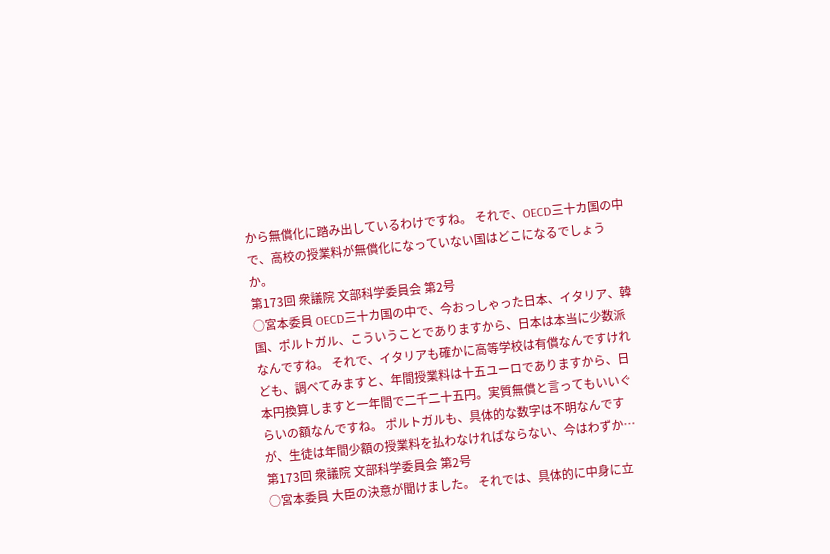から無償化に踏み出しているわけですね。 それで、OECD三十カ国の中で、高校の授業料が無償化になっていない国はどこになるでしょうか。
第173回 衆議院 文部科学委員会 第2号
○宮本委員 OECD三十カ国の中で、今おっしゃった日本、イタリア、韓国、ポルトガル、こういうことでありますから、日本は本当に少数派なんですね。 それで、イタリアも確かに高等学校は有償なんですけれども、調べてみますと、年間授業料は十五ユーロでありますから、日本円換算しますと一年間で二千二十五円。実質無償と言ってもいいぐらいの額なんですね。 ポルトガルも、具体的な数字は不明なんですが、生徒は年間少額の授業料を払わなければならない、今はわずか…
第173回 衆議院 文部科学委員会 第2号
○宮本委員 大臣の決意が聞けました。 それでは、具体的に中身に立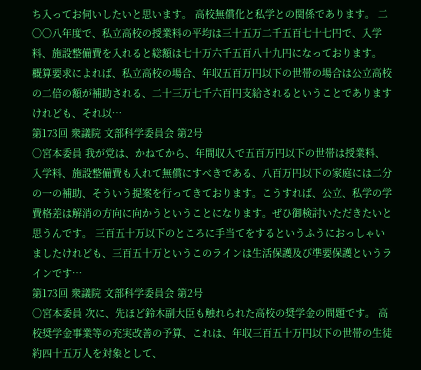ち入ってお伺いしたいと思います。 高校無償化と私学との関係であります。 二〇〇八年度で、私立高校の授業料の平均は三十五万二千五百七十七円で、入学料、施設整備費を入れると総額は七十万六千五百八十九円になっております。 概算要求によれば、私立高校の場合、年収五百万円以下の世帯の場合は公立高校の二倍の額が補助される、二十三万七千六百円支給されるということでありますけれども、それ以…
第173回 衆議院 文部科学委員会 第2号
○宮本委員 我が党は、かねてから、年間収入で五百万円以下の世帯は授業料、入学料、施設整備費も入れて無償にすべきである、八百万円以下の家庭には二分の一の補助、そういう提案を行ってきております。こうすれば、公立、私学の学費格差は解消の方向に向かうということになります。ぜひ御検討いただきたいと思うんです。 三百五十万以下のところに手当てをするというふうにおっしゃいましたけれども、三百五十万というこのラインは生活保護及び準要保護というラインです…
第173回 衆議院 文部科学委員会 第2号
○宮本委員 次に、先ほど鈴木副大臣も触れられた高校の奨学金の問題です。 高校奨学金事業等の充実改善の予算、これは、年収三百五十万円以下の世帯の生徒約四十五万人を対象として、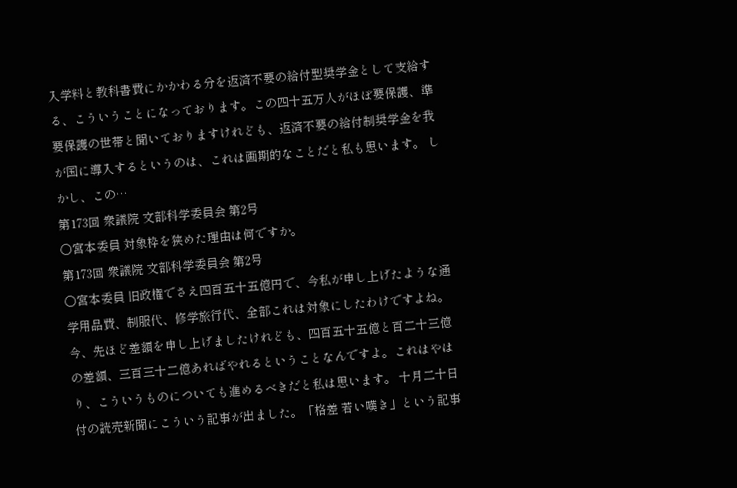入学料と教科書費にかかわる分を返済不要の給付型奨学金として支給する、こういうことになっております。この四十五万人がほぼ要保護、準要保護の世帯と聞いておりますけれども、返済不要の給付制奨学金を我が国に導入するというのは、これは画期的なことだと私も思います。 しかし、この…
第173回 衆議院 文部科学委員会 第2号
○宮本委員 対象枠を狭めた理由は何ですか。
第173回 衆議院 文部科学委員会 第2号
○宮本委員 旧政権でさえ四百五十五億円で、今私が申し上げたような通学用品費、制服代、修学旅行代、全部これは対象にしたわけですよね。今、先ほど差額を申し上げましたけれども、四百五十五億と百二十三億の差額、三百三十二億あればやれるということなんですよ。これはやはり、こういうものについても進めるべきだと私は思います。 十月二十日付の読売新聞にこういう記事が出ました。「格差 若い嘆き」という記事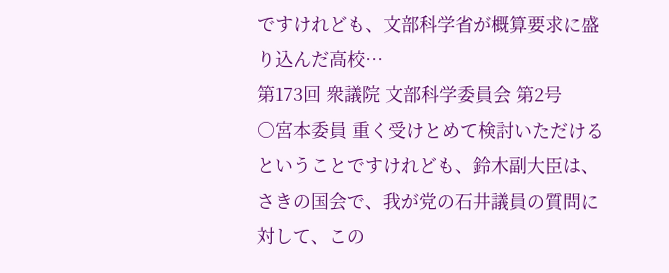ですけれども、文部科学省が概算要求に盛り込んだ高校…
第173回 衆議院 文部科学委員会 第2号
○宮本委員 重く受けとめて検討いただけるということですけれども、鈴木副大臣は、さきの国会で、我が党の石井議員の質問に対して、この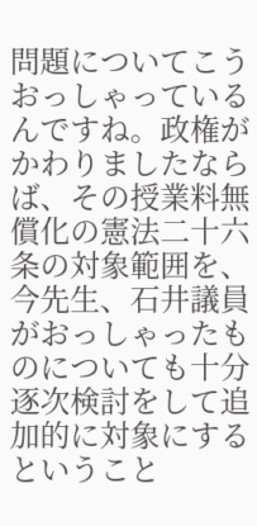問題についてこうおっしゃっているんですね。政権がかわりましたならば、その授業料無償化の憲法二十六条の対象範囲を、今先生、石井議員がおっしゃったものについても十分逐次検討をして追加的に対象にするということ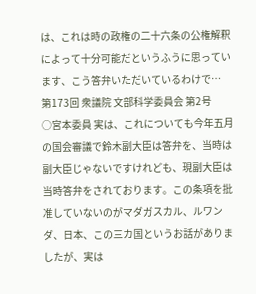は、これは時の政権の二十六条の公権解釈によって十分可能だというふうに思っています、こう答弁いただいているわけで…
第173回 衆議院 文部科学委員会 第2号
○宮本委員 実は、これについても今年五月の国会審議で鈴木副大臣は答弁を、当時は副大臣じゃないですけれども、現副大臣は当時答弁をされております。この条項を批准していないのがマダガスカル、ルワンダ、日本、この三カ国というお話がありましたが、実は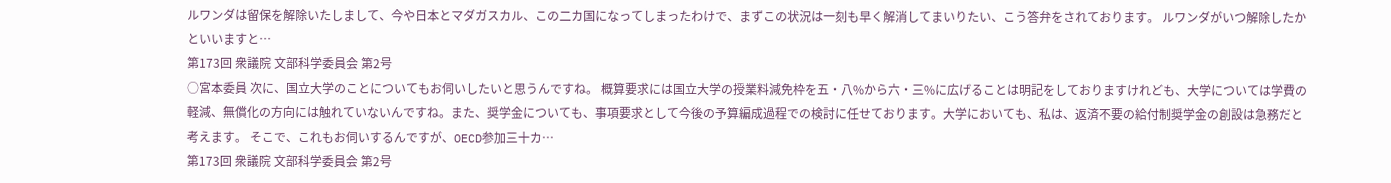ルワンダは留保を解除いたしまして、今や日本とマダガスカル、この二カ国になってしまったわけで、まずこの状況は一刻も早く解消してまいりたい、こう答弁をされております。 ルワンダがいつ解除したかといいますと…
第173回 衆議院 文部科学委員会 第2号
○宮本委員 次に、国立大学のことについてもお伺いしたいと思うんですね。 概算要求には国立大学の授業料減免枠を五・八%から六・三%に広げることは明記をしておりますけれども、大学については学費の軽減、無償化の方向には触れていないんですね。また、奨学金についても、事項要求として今後の予算編成過程での検討に任せております。大学においても、私は、返済不要の給付制奨学金の創設は急務だと考えます。 そこで、これもお伺いするんですが、OECD参加三十カ…
第173回 衆議院 文部科学委員会 第2号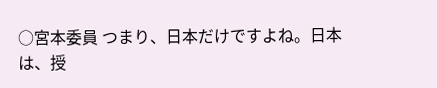○宮本委員 つまり、日本だけですよね。日本は、授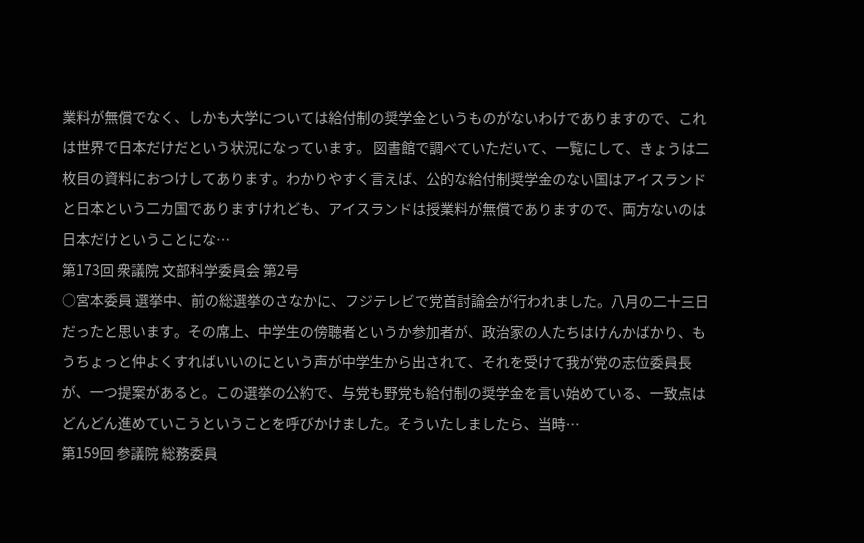業料が無償でなく、しかも大学については給付制の奨学金というものがないわけでありますので、これは世界で日本だけだという状況になっています。 図書館で調べていただいて、一覧にして、きょうは二枚目の資料におつけしてあります。わかりやすく言えば、公的な給付制奨学金のない国はアイスランドと日本という二カ国でありますけれども、アイスランドは授業料が無償でありますので、両方ないのは日本だけということにな…
第173回 衆議院 文部科学委員会 第2号
○宮本委員 選挙中、前の総選挙のさなかに、フジテレビで党首討論会が行われました。八月の二十三日だったと思います。その席上、中学生の傍聴者というか参加者が、政治家の人たちはけんかばかり、もうちょっと仲よくすればいいのにという声が中学生から出されて、それを受けて我が党の志位委員長が、一つ提案があると。この選挙の公約で、与党も野党も給付制の奨学金を言い始めている、一致点はどんどん進めていこうということを呼びかけました。そういたしましたら、当時…
第159回 参議院 総務委員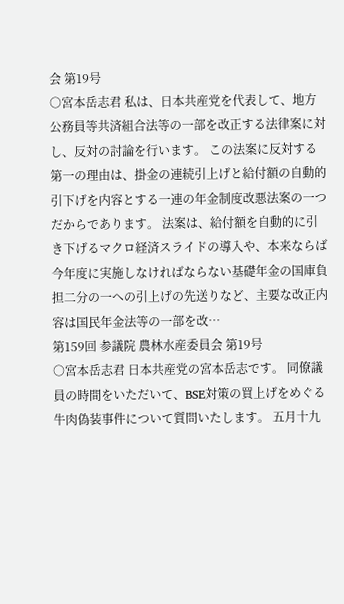会 第19号
○宮本岳志君 私は、日本共産党を代表して、地方公務員等共済組合法等の一部を改正する法律案に対し、反対の討論を行います。 この法案に反対する第一の理由は、掛金の連続引上げと給付額の自動的引下げを内容とする一連の年金制度改悪法案の一つだからであります。 法案は、給付額を自動的に引き下げるマクロ経済スライドの導入や、本来ならば今年度に実施しなければならない基礎年金の国庫負担二分の一への引上げの先送りなど、主要な改正内容は国民年金法等の一部を改…
第159回 参議院 農林水産委員会 第19号
○宮本岳志君 日本共産党の宮本岳志です。 同僚議員の時間をいただいて、BSE対策の買上げをめぐる牛肉偽装事件について質問いたします。 五月十九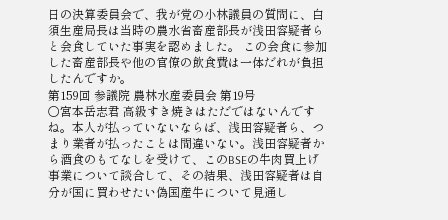日の決算委員会で、我が党の小林議員の質問に、白須生産局長は当時の農水省畜産部長が浅田容疑者らと会食していた事実を認めました。 この会食に参加した畜産部長や他の官僚の飲食費は一体だれが負担したんですか。
第159回 参議院 農林水産委員会 第19号
○宮本岳志君 高級すき焼きはただではないんですね。本人が払っていないならば、浅田容疑者ら、つまり業者が払ったことは間違いない。浅田容疑者から酒食のもてなしを受けて、このBSEの牛肉買上げ事業について談合して、その結果、浅田容疑者は自分が国に買わせたい偽国産牛について見通し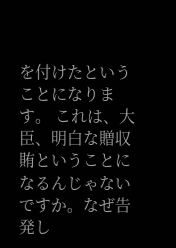を付けたということになります。 これは、大臣、明白な贈収賄ということになるんじゃないですか。なぜ告発し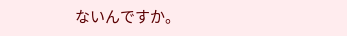ないんですか。